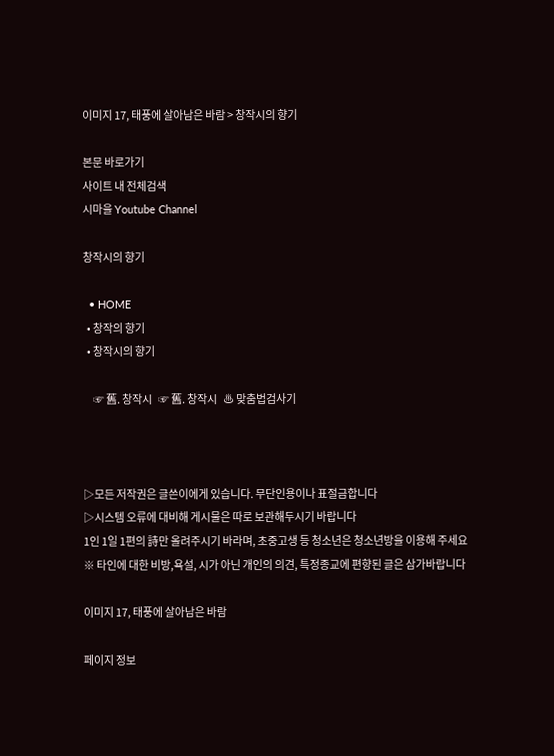이미지 17, 태풍에 살아남은 바람 > 창작시의 향기

본문 바로가기
사이트 내 전체검색
시마을 Youtube Channel

창작시의 향기

  • HOME
  • 창작의 향기
  • 창작시의 향기

     ☞ 舊. 창작시   ☞ 舊. 창작시   ♨ 맞춤법검사기



▷모든 저작권은 글쓴이에게 있습니다. 무단인용이나 표절금합니다
▷시스템 오류에 대비해 게시물은 따로 보관해두시기 바랍니다
1인 1일 1편의 詩만 올려주시기 바라며, 초중고생 등 청소년은 청소년방을 이용해 주세요
※ 타인에 대한 비방,욕설, 시가 아닌 개인의 의견, 특정종교에 편향된 글은 삼가바랍니다

이미지 17, 태풍에 살아남은 바람

페이지 정보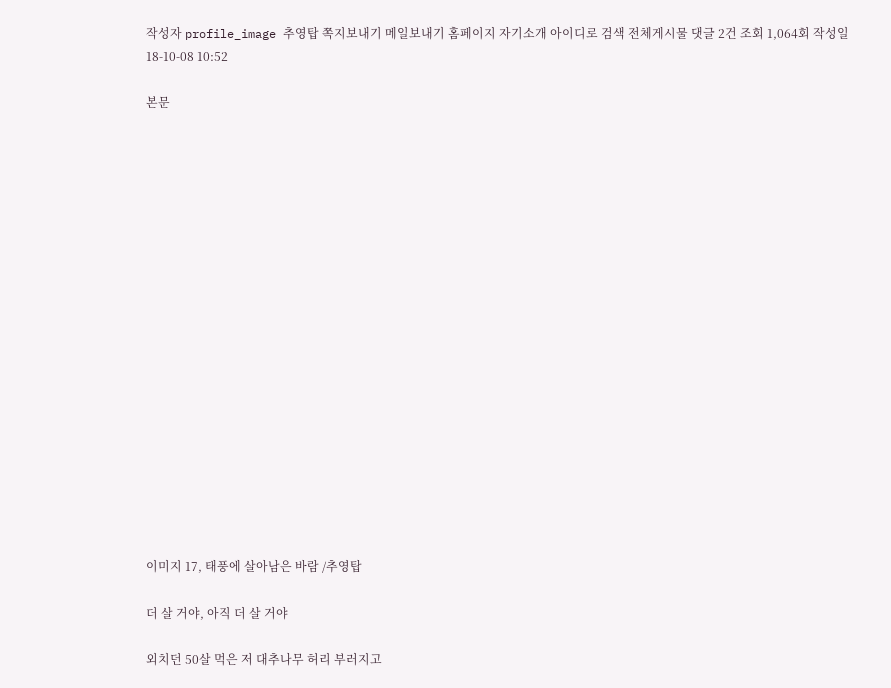작성자 profile_image 추영탑 쪽지보내기 메일보내기 홈페이지 자기소개 아이디로 검색 전체게시물 댓글 2건 조회 1,064회 작성일 18-10-08 10:52

본문



















이미지 17, 태풍에 살아남은 바람 /추영탑

더 살 거야, 아직 더 살 거야

외치던 50살 먹은 저 대추나무 허리 부러지고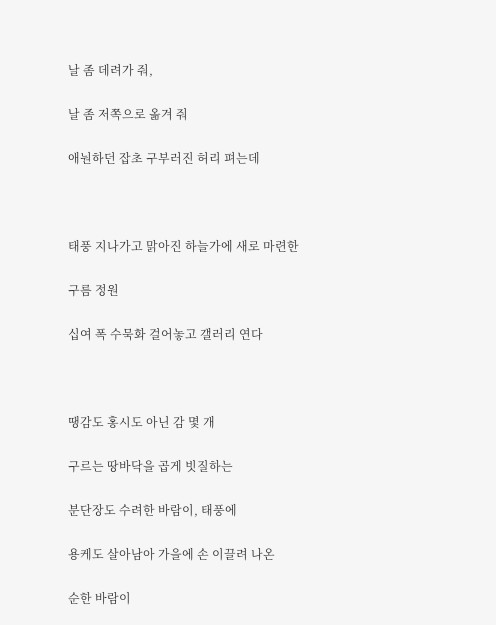날 좀 데려가 줘,

날 좀 저쪽으로 옮겨 줘

애눤하던 잡초 구부러진 허리 펴는데



태풍 지나가고 맑아진 하늘가에 새로 마련한

구름 정원

십여 폭 수묵화 걸어놓고 갤러리 연다



땡감도 홍시도 아닌 감 몇 개

구르는 땅바닥을 곱게 빗질하는

분단장도 수려한 바람이, 태풍에

용케도 살아남아 가을에 손 이끌려 나온

순한 바람이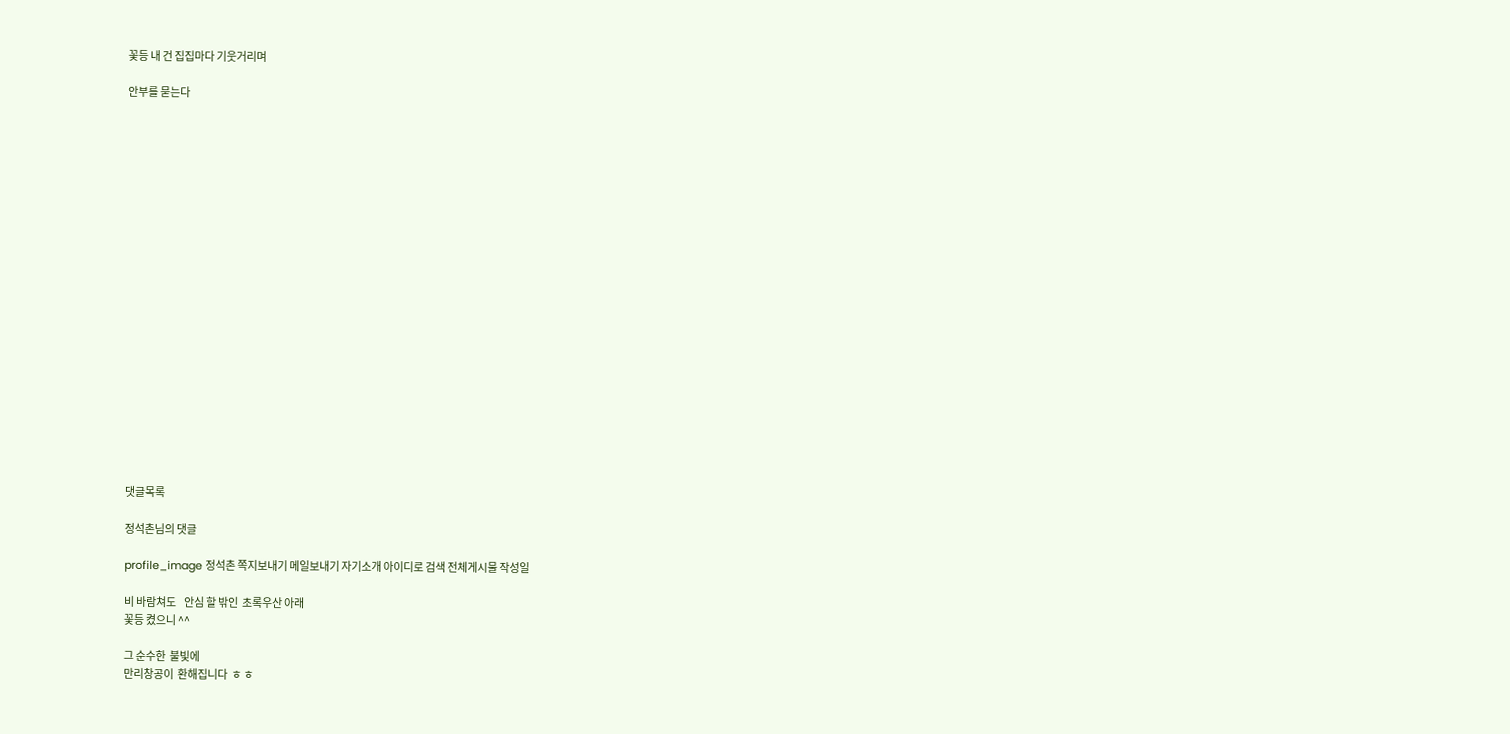꽃등 내 건 집집마다 기웃거리며

안부를 묻는다





















댓글목록

정석촌님의 댓글

profile_image 정석촌 쪽지보내기 메일보내기 자기소개 아이디로 검색 전체게시물 작성일

비 바람쳐도    안심 할 밖인  초록우산 아래
꽃등 켰으니 ^^

그 순수한  불빛에
만리창공이  환해집니다  ㅎ ㅎ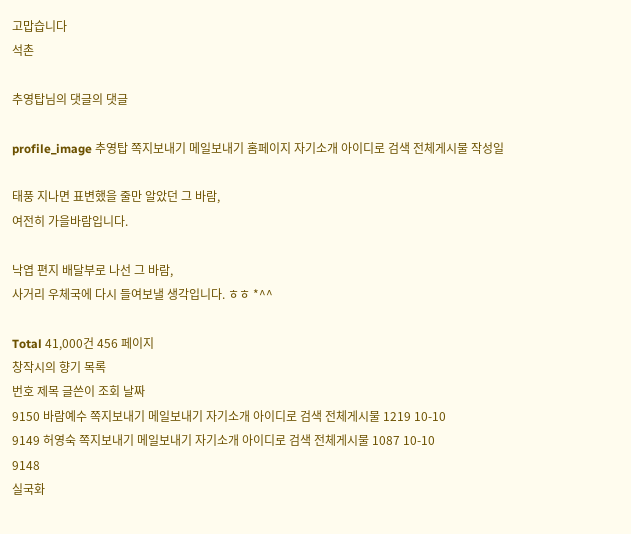고맙습니다
석촌

추영탑님의 댓글의 댓글

profile_image 추영탑 쪽지보내기 메일보내기 홈페이지 자기소개 아이디로 검색 전체게시물 작성일

태풍 지나면 표변했을 줄만 알았던 그 바람,
여전히 가을바람입니다.

낙엽 편지 배달부로 나선 그 바람,
사거리 우체국에 다시 들여보낼 생각입니다. ㅎㅎ *^^

Total 41,000건 456 페이지
창작시의 향기 목록
번호 제목 글쓴이 조회 날짜
9150 바람예수 쪽지보내기 메일보내기 자기소개 아이디로 검색 전체게시물 1219 10-10
9149 허영숙 쪽지보내기 메일보내기 자기소개 아이디로 검색 전체게시물 1087 10-10
9148
실국화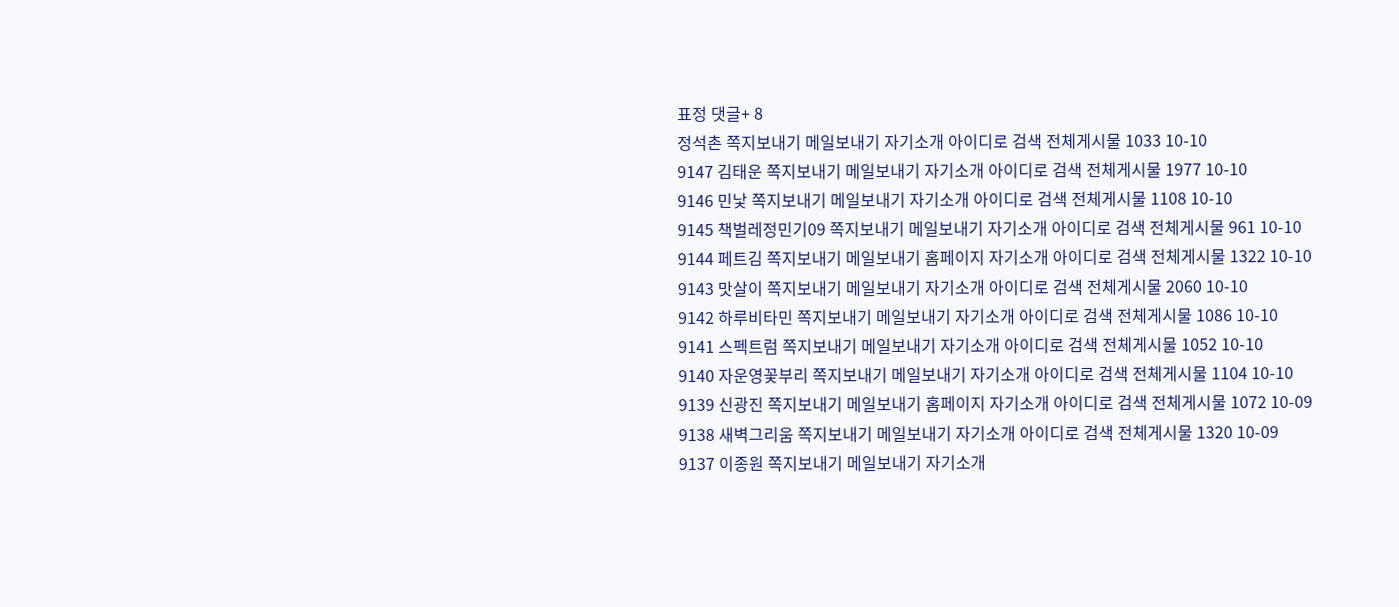표정 댓글+ 8
정석촌 쪽지보내기 메일보내기 자기소개 아이디로 검색 전체게시물 1033 10-10
9147 김태운 쪽지보내기 메일보내기 자기소개 아이디로 검색 전체게시물 1977 10-10
9146 민낯 쪽지보내기 메일보내기 자기소개 아이디로 검색 전체게시물 1108 10-10
9145 책벌레정민기09 쪽지보내기 메일보내기 자기소개 아이디로 검색 전체게시물 961 10-10
9144 페트김 쪽지보내기 메일보내기 홈페이지 자기소개 아이디로 검색 전체게시물 1322 10-10
9143 맛살이 쪽지보내기 메일보내기 자기소개 아이디로 검색 전체게시물 2060 10-10
9142 하루비타민 쪽지보내기 메일보내기 자기소개 아이디로 검색 전체게시물 1086 10-10
9141 스펙트럼 쪽지보내기 메일보내기 자기소개 아이디로 검색 전체게시물 1052 10-10
9140 자운영꽃부리 쪽지보내기 메일보내기 자기소개 아이디로 검색 전체게시물 1104 10-10
9139 신광진 쪽지보내기 메일보내기 홈페이지 자기소개 아이디로 검색 전체게시물 1072 10-09
9138 새벽그리움 쪽지보내기 메일보내기 자기소개 아이디로 검색 전체게시물 1320 10-09
9137 이종원 쪽지보내기 메일보내기 자기소개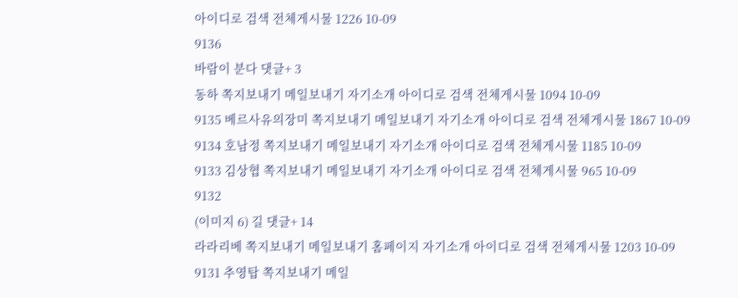아이디로 검색 전체게시물 1226 10-09
9136
바람이 분다 댓글+ 3
동하 쪽지보내기 메일보내기 자기소개 아이디로 검색 전체게시물 1094 10-09
9135 베르사유의장미 쪽지보내기 메일보내기 자기소개 아이디로 검색 전체게시물 1867 10-09
9134 호남정 쪽지보내기 메일보내기 자기소개 아이디로 검색 전체게시물 1185 10-09
9133 김상협 쪽지보내기 메일보내기 자기소개 아이디로 검색 전체게시물 965 10-09
9132
(이미지 6) 길 댓글+ 14
라라리베 쪽지보내기 메일보내기 홈페이지 자기소개 아이디로 검색 전체게시물 1203 10-09
9131 추영탑 쪽지보내기 메일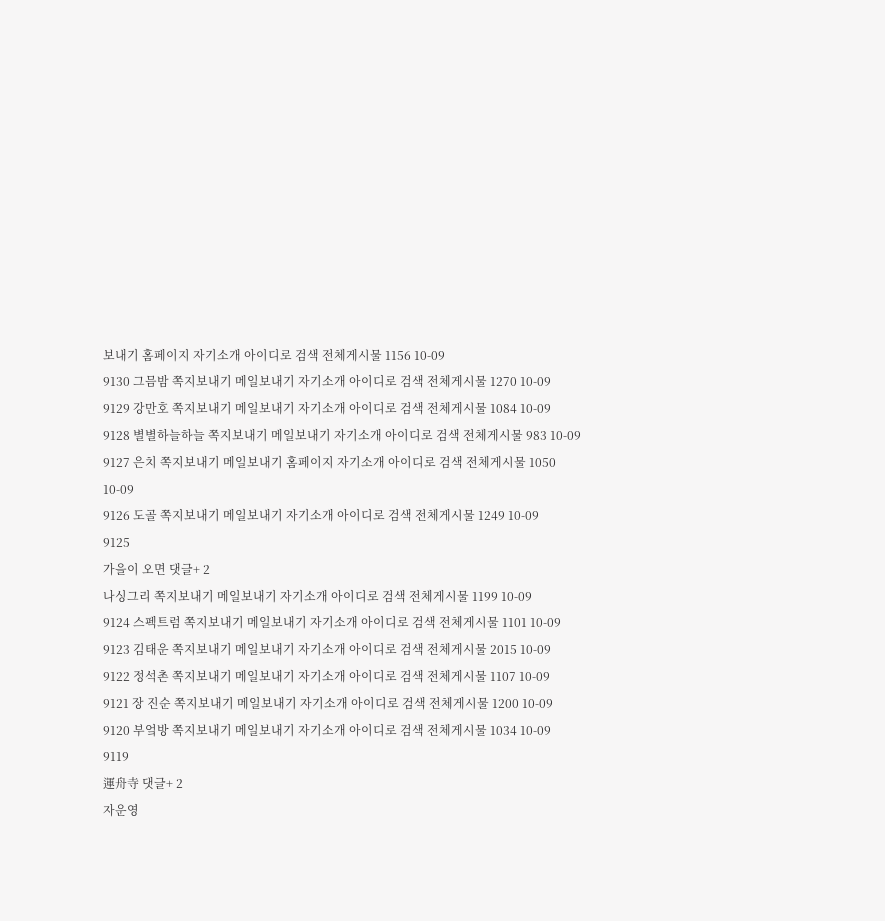보내기 홈페이지 자기소개 아이디로 검색 전체게시물 1156 10-09
9130 그믐밤 쪽지보내기 메일보내기 자기소개 아이디로 검색 전체게시물 1270 10-09
9129 강만호 쪽지보내기 메일보내기 자기소개 아이디로 검색 전체게시물 1084 10-09
9128 별별하늘하늘 쪽지보내기 메일보내기 자기소개 아이디로 검색 전체게시물 983 10-09
9127 은치 쪽지보내기 메일보내기 홈페이지 자기소개 아이디로 검색 전체게시물 1050 10-09
9126 도골 쪽지보내기 메일보내기 자기소개 아이디로 검색 전체게시물 1249 10-09
9125
가을이 오면 댓글+ 2
나싱그리 쪽지보내기 메일보내기 자기소개 아이디로 검색 전체게시물 1199 10-09
9124 스펙트럼 쪽지보내기 메일보내기 자기소개 아이디로 검색 전체게시물 1101 10-09
9123 김태운 쪽지보내기 메일보내기 자기소개 아이디로 검색 전체게시물 2015 10-09
9122 정석촌 쪽지보내기 메일보내기 자기소개 아이디로 검색 전체게시물 1107 10-09
9121 장 진순 쪽지보내기 메일보내기 자기소개 아이디로 검색 전체게시물 1200 10-09
9120 부엌방 쪽지보내기 메일보내기 자기소개 아이디로 검색 전체게시물 1034 10-09
9119
運舟寺 댓글+ 2
자운영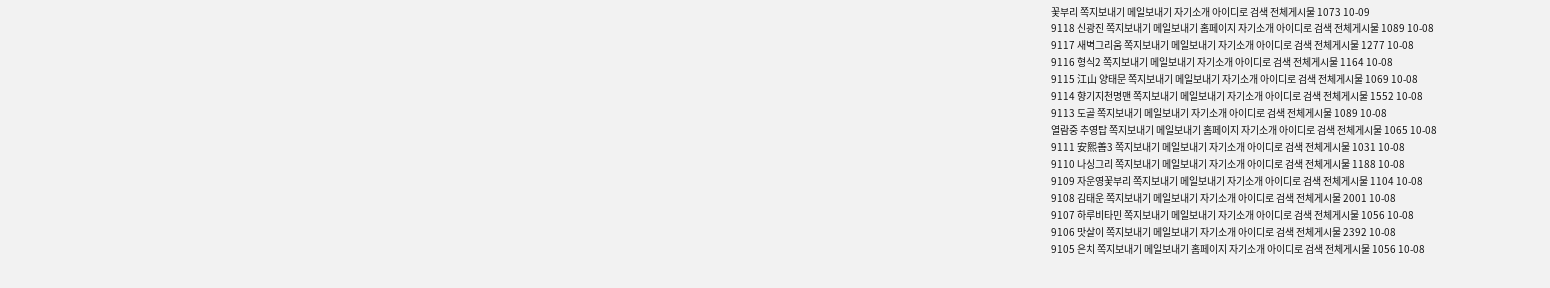꽃부리 쪽지보내기 메일보내기 자기소개 아이디로 검색 전체게시물 1073 10-09
9118 신광진 쪽지보내기 메일보내기 홈페이지 자기소개 아이디로 검색 전체게시물 1089 10-08
9117 새벽그리움 쪽지보내기 메일보내기 자기소개 아이디로 검색 전체게시물 1277 10-08
9116 형식2 쪽지보내기 메일보내기 자기소개 아이디로 검색 전체게시물 1164 10-08
9115 江山 양태문 쪽지보내기 메일보내기 자기소개 아이디로 검색 전체게시물 1069 10-08
9114 향기지천명맨 쪽지보내기 메일보내기 자기소개 아이디로 검색 전체게시물 1552 10-08
9113 도골 쪽지보내기 메일보내기 자기소개 아이디로 검색 전체게시물 1089 10-08
열람중 추영탑 쪽지보내기 메일보내기 홈페이지 자기소개 아이디로 검색 전체게시물 1065 10-08
9111 安熙善3 쪽지보내기 메일보내기 자기소개 아이디로 검색 전체게시물 1031 10-08
9110 나싱그리 쪽지보내기 메일보내기 자기소개 아이디로 검색 전체게시물 1188 10-08
9109 자운영꽃부리 쪽지보내기 메일보내기 자기소개 아이디로 검색 전체게시물 1104 10-08
9108 김태운 쪽지보내기 메일보내기 자기소개 아이디로 검색 전체게시물 2001 10-08
9107 하루비타민 쪽지보내기 메일보내기 자기소개 아이디로 검색 전체게시물 1056 10-08
9106 맛살이 쪽지보내기 메일보내기 자기소개 아이디로 검색 전체게시물 2392 10-08
9105 은치 쪽지보내기 메일보내기 홈페이지 자기소개 아이디로 검색 전체게시물 1056 10-08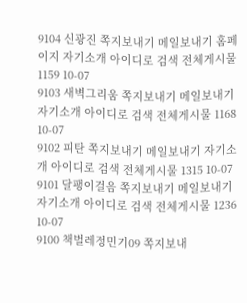9104 신광진 쪽지보내기 메일보내기 홈페이지 자기소개 아이디로 검색 전체게시물 1159 10-07
9103 새벽그리움 쪽지보내기 메일보내기 자기소개 아이디로 검색 전체게시물 1168 10-07
9102 피탄 쪽지보내기 메일보내기 자기소개 아이디로 검색 전체게시물 1315 10-07
9101 달팽이걸음 쪽지보내기 메일보내기 자기소개 아이디로 검색 전체게시물 1236 10-07
9100 책벌레정민기09 쪽지보내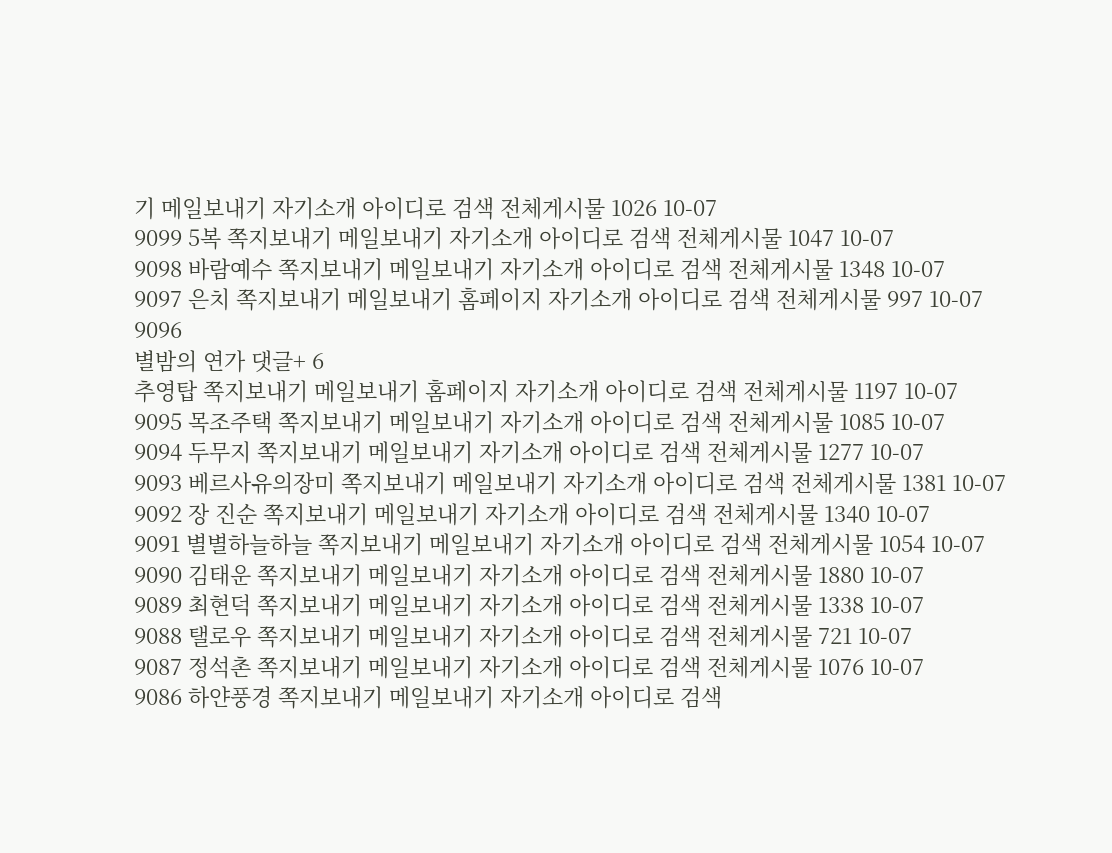기 메일보내기 자기소개 아이디로 검색 전체게시물 1026 10-07
9099 5복 쪽지보내기 메일보내기 자기소개 아이디로 검색 전체게시물 1047 10-07
9098 바람예수 쪽지보내기 메일보내기 자기소개 아이디로 검색 전체게시물 1348 10-07
9097 은치 쪽지보내기 메일보내기 홈페이지 자기소개 아이디로 검색 전체게시물 997 10-07
9096
별밤의 연가 댓글+ 6
추영탑 쪽지보내기 메일보내기 홈페이지 자기소개 아이디로 검색 전체게시물 1197 10-07
9095 목조주택 쪽지보내기 메일보내기 자기소개 아이디로 검색 전체게시물 1085 10-07
9094 두무지 쪽지보내기 메일보내기 자기소개 아이디로 검색 전체게시물 1277 10-07
9093 베르사유의장미 쪽지보내기 메일보내기 자기소개 아이디로 검색 전체게시물 1381 10-07
9092 장 진순 쪽지보내기 메일보내기 자기소개 아이디로 검색 전체게시물 1340 10-07
9091 별별하늘하늘 쪽지보내기 메일보내기 자기소개 아이디로 검색 전체게시물 1054 10-07
9090 김태운 쪽지보내기 메일보내기 자기소개 아이디로 검색 전체게시물 1880 10-07
9089 최현덕 쪽지보내기 메일보내기 자기소개 아이디로 검색 전체게시물 1338 10-07
9088 탤로우 쪽지보내기 메일보내기 자기소개 아이디로 검색 전체게시물 721 10-07
9087 정석촌 쪽지보내기 메일보내기 자기소개 아이디로 검색 전체게시물 1076 10-07
9086 하얀풍경 쪽지보내기 메일보내기 자기소개 아이디로 검색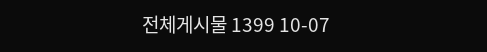전체게시물 1399 10-07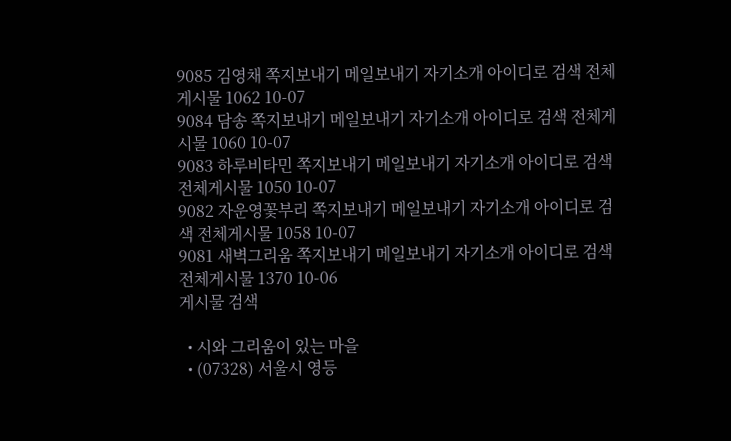9085 김영채 쪽지보내기 메일보내기 자기소개 아이디로 검색 전체게시물 1062 10-07
9084 담송 쪽지보내기 메일보내기 자기소개 아이디로 검색 전체게시물 1060 10-07
9083 하루비타민 쪽지보내기 메일보내기 자기소개 아이디로 검색 전체게시물 1050 10-07
9082 자운영꽃부리 쪽지보내기 메일보내기 자기소개 아이디로 검색 전체게시물 1058 10-07
9081 새벽그리움 쪽지보내기 메일보내기 자기소개 아이디로 검색 전체게시물 1370 10-06
게시물 검색

  • 시와 그리움이 있는 마을
  • (07328) 서울시 영등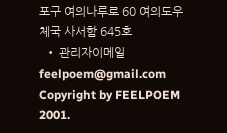포구 여의나루로 60 여의도우체국 사서함 645호
  • 관리자이메일 feelpoem@gmail.com
Copyright by FEELPOEM 2001.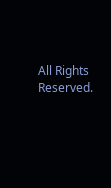All Rights Reserved.